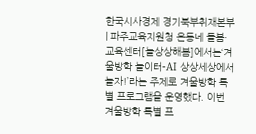한국시사경제 경기북부취재본부 | 파주교육지원청 온동네 돌봄·교육센터[늘상상해봄]에서는‘겨울방학 놀이터-AI 상상세상에서 놀자!’라는 주제로 겨울방학 특별 프로그램을 운영했다. 이번 겨울방학 특별 프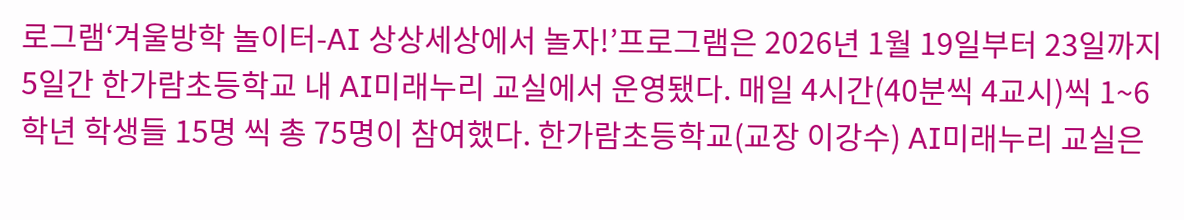로그램‘겨울방학 놀이터-AI 상상세상에서 놀자!’프로그램은 2026년 1월 19일부터 23일까지 5일간 한가람초등학교 내 AI미래누리 교실에서 운영됐다. 매일 4시간(40분씩 4교시)씩 1~6학년 학생들 15명 씩 총 75명이 참여했다. 한가람초등학교(교장 이강수) AI미래누리 교실은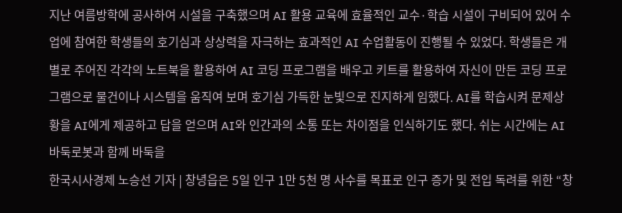지난 여름방학에 공사하여 시설을 구축했으며 AI 활용 교육에 효율적인 교수·학습 시설이 구비되어 있어 수업에 참여한 학생들의 호기심과 상상력을 자극하는 효과적인 AI 수업활동이 진행될 수 있었다. 학생들은 개별로 주어진 각각의 노트북을 활용하여 AI 코딩 프로그램을 배우고 키트를 활용하여 자신이 만든 코딩 프로그램으로 물건이나 시스템을 움직여 보며 호기심 가득한 눈빛으로 진지하게 임했다. AI를 학습시켜 문제상황을 AI에게 제공하고 답을 얻으며 AI와 인간과의 소통 또는 차이점을 인식하기도 했다. 쉬는 시간에는 AI바둑로봇과 함께 바둑을
한국시사경제 노승선 기자 | 창녕읍은 5일 인구 1만 5천 명 사수를 목표로 인구 증가 및 전입 독려를 위한 “창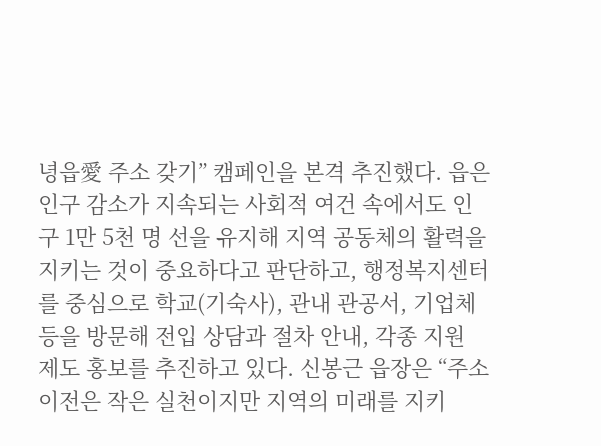녕읍愛 주소 갖기” 캠페인을 본격 추진했다. 읍은 인구 감소가 지속되는 사회적 여건 속에서도 인구 1만 5천 명 선을 유지해 지역 공동체의 활력을 지키는 것이 중요하다고 판단하고, 행정복지센터를 중심으로 학교(기숙사), 관내 관공서, 기업체 등을 방문해 전입 상담과 절차 안내, 각종 지원 제도 홍보를 추진하고 있다. 신봉근 읍장은 “주소 이전은 작은 실천이지만 지역의 미래를 지키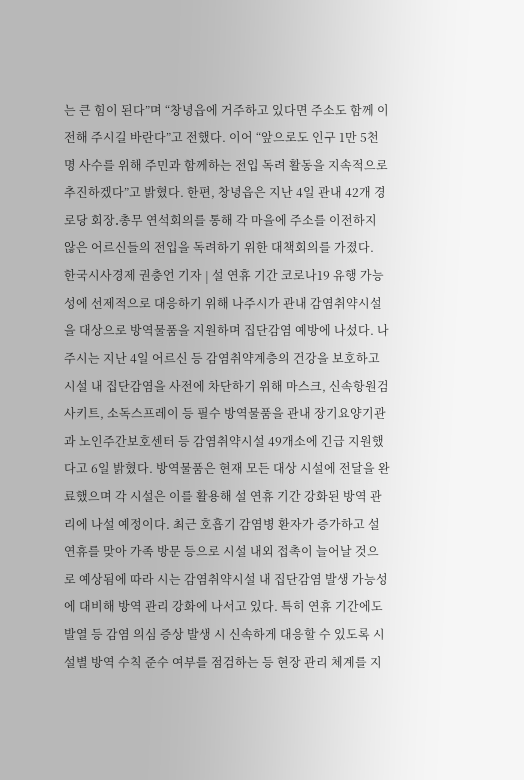는 큰 힘이 된다”며 “창녕읍에 거주하고 있다면 주소도 함께 이전해 주시길 바란다”고 전했다. 이어 “앞으로도 인구 1만 5천 명 사수를 위해 주민과 함께하는 전입 독려 활동을 지속적으로 추진하겠다”고 밝혔다. 한편, 창녕읍은 지난 4일 관내 42개 경로당 회장․총무 연석회의를 통해 각 마을에 주소를 이전하지 않은 어르신들의 전입을 독려하기 위한 대책회의를 가졌다.
한국시사경제 권충언 기자 | 설 연휴 기간 코로나19 유행 가능성에 선제적으로 대응하기 위해 나주시가 관내 감염취약시설을 대상으로 방역물품을 지원하며 집단감염 예방에 나섰다. 나주시는 지난 4일 어르신 등 감염취약계층의 건강을 보호하고 시설 내 집단감염을 사전에 차단하기 위해 마스크, 신속항원검사키트, 소독스프레이 등 필수 방역물품을 관내 장기요양기관과 노인주간보호센터 등 감염취약시설 49개소에 긴급 지원했다고 6일 밝혔다. 방역물품은 현재 모든 대상 시설에 전달을 완료했으며 각 시설은 이를 활용해 설 연휴 기간 강화된 방역 관리에 나설 예정이다. 최근 호흡기 감염병 환자가 증가하고 설 연휴를 맞아 가족 방문 등으로 시설 내외 접촉이 늘어날 것으로 예상됨에 따라 시는 감염취약시설 내 집단감염 발생 가능성에 대비해 방역 관리 강화에 나서고 있다. 특히 연휴 기간에도 발열 등 감염 의심 증상 발생 시 신속하게 대응할 수 있도록 시설별 방역 수칙 준수 여부를 점검하는 등 현장 관리 체계를 지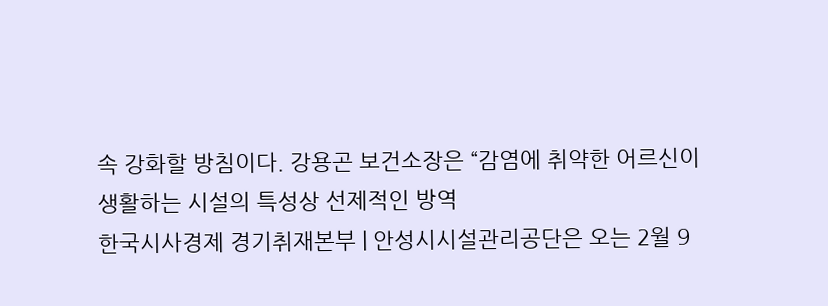속 강화할 방침이다. 강용곤 보건소장은 “감염에 취약한 어르신이 생활하는 시설의 특성상 선제적인 방역
한국시사경제 경기취재본부 | 안성시시설관리공단은 오는 2월 9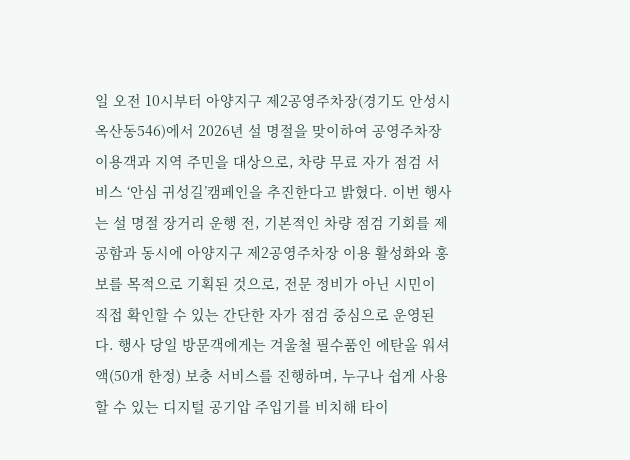일 오전 10시부터 아양지구 제2공영주차장(경기도 안성시 옥산동546)에서 2026년 설 명절을 맞이하여 공영주차장 이용객과 지역 주민을 대상으로, 차량 무료 자가 점검 서비스 ‘안심 귀성길’캠페인을 추진한다고 밝혔다. 이번 행사는 설 명절 장거리 운행 전, 기본적인 차량 점검 기회를 제공함과 동시에 아양지구 제2공영주차장 이용 활성화와 홍보를 목적으로 기획된 것으로, 전문 정비가 아닌 시민이 직접 확인할 수 있는 간단한 자가 점검 중심으로 운영된다. 행사 당일 방문객에게는 겨울철 필수품인 에탄올 워셔액(50개 한정) 보충 서비스를 진행하며, 누구나 쉽게 사용할 수 있는 디지털 공기압 주입기를 비치해 타이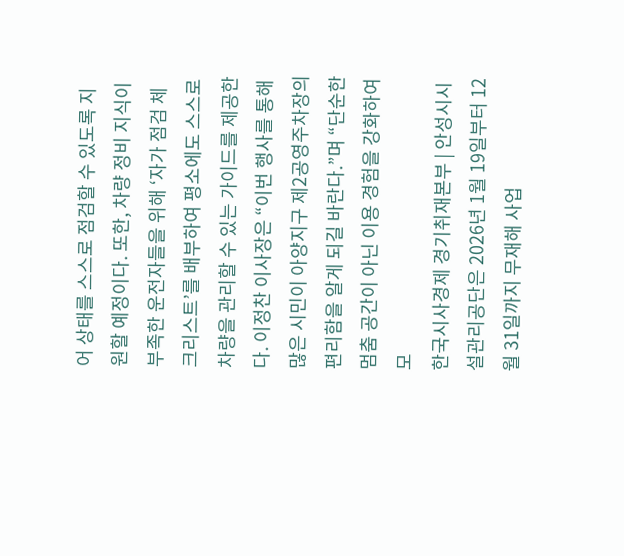어 상태를 스스로 점검할 수 있도록 지원할 예정이다. 또한, 차량 정비 지식이 부족한 운전자들을 위해 ‘자가 점검 체크리스트’를 배부하여 평소에도 스스로 차량을 관리할 수 있는 가이드를 제공한다. 이정찬 이사장은 “이번 행사를 통해 많은 시민이 아양지구 제2공영주차장의 편리함을 알게 되길 바란다.”며 “단순한 멈춤 공간이 아닌 이용 경험을 강화하여 모
한국시사경제 경기취재본부 | 안성시시설관리공단은 2026년 1월 19일부터 12월 31일까지 무재해 사업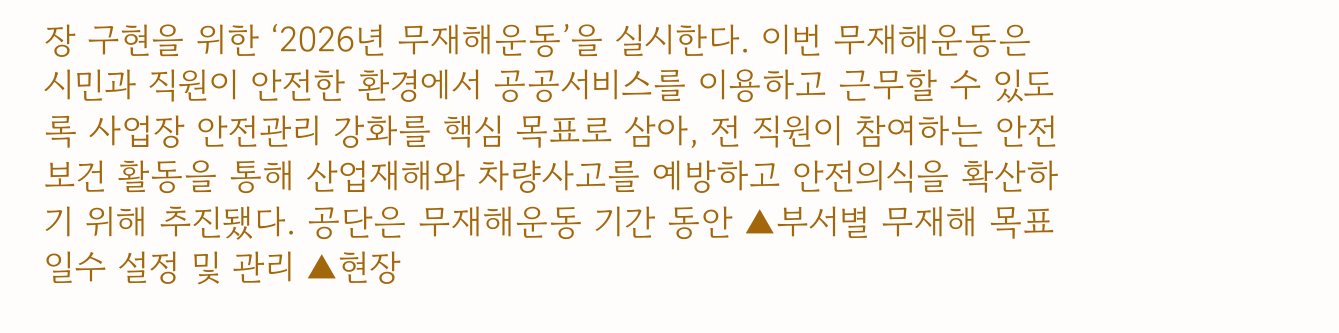장 구현을 위한 ‘2026년 무재해운동’을 실시한다. 이번 무재해운동은 시민과 직원이 안전한 환경에서 공공서비스를 이용하고 근무할 수 있도록 사업장 안전관리 강화를 핵심 목표로 삼아, 전 직원이 참여하는 안전보건 활동을 통해 산업재해와 차량사고를 예방하고 안전의식을 확산하기 위해 추진됐다. 공단은 무재해운동 기간 동안 ▲부서별 무재해 목표 일수 설정 및 관리 ▲현장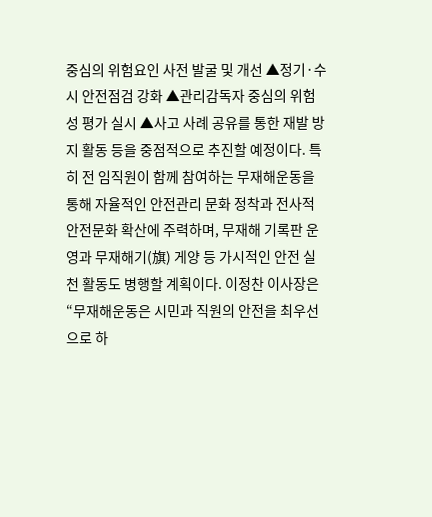중심의 위험요인 사전 발굴 및 개선 ▲정기·수시 안전점검 강화 ▲관리감독자 중심의 위험성 평가 실시 ▲사고 사례 공유를 통한 재발 방지 활동 등을 중점적으로 추진할 예정이다. 특히 전 임직원이 함께 참여하는 무재해운동을 통해 자율적인 안전관리 문화 정착과 전사적 안전문화 확산에 주력하며, 무재해 기록판 운영과 무재해기(旗) 게양 등 가시적인 안전 실천 활동도 병행할 계획이다. 이정찬 이사장은 “무재해운동은 시민과 직원의 안전을 최우선으로 하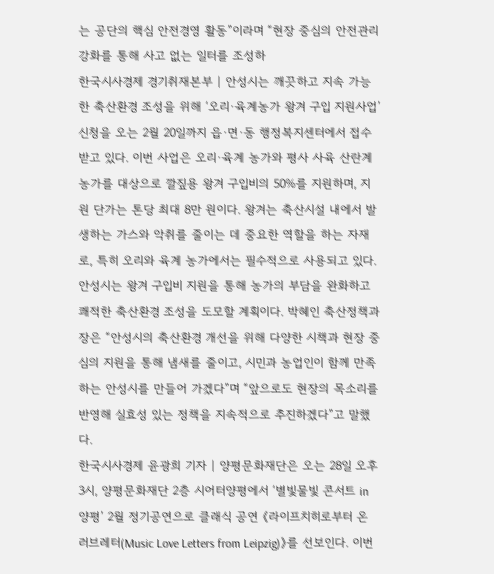는 공단의 핵심 안전경영 활동”이라며 “현장 중심의 안전관리 강화를 통해 사고 없는 일터를 조성하
한국시사경제 경기취재본부 | 안성시는 깨끗하고 지속 가능한 축산환경 조성을 위해 ‘오리·육계농가 왕겨 구입 지원사업’ 신청을 오는 2월 20일까지 읍·면·동 행정복지센터에서 접수받고 있다. 이번 사업은 오리·육계 농가와 평사 사육 산란계 농가를 대상으로 깔짚용 왕겨 구입비의 50%를 지원하며, 지원 단가는 톤당 최대 8만 원이다. 왕겨는 축산시설 내에서 발생하는 가스와 악취를 줄이는 데 중요한 역할을 하는 자재로, 특히 오리와 육계 농가에서는 필수적으로 사용되고 있다. 안성시는 왕겨 구입비 지원을 통해 농가의 부담을 완화하고 쾌적한 축산환경 조성을 도모할 계획이다. 박혜인 축산정책과장은 “안성시의 축산환경 개선을 위해 다양한 시책과 현장 중심의 지원을 통해 냄새를 줄이고, 시민과 농업인이 함께 만족하는 안성시를 만들어 가겠다”며 “앞으로도 현장의 목소리를 반영해 실효성 있는 정책을 지속적으로 추진하겠다”고 말했다.
한국시사경제 윤광희 기자 | 양평문화재단은 오는 28일 오후 3시, 양평문화재단 2층 시어터양평에서 ‘별빛물빛 콘서트 in 양평’ 2월 정기공연으로 클래식 공연 《라이프치히로부터 온 러브레터(Music Love Letters from Leipzig)》를 선보인다. 이번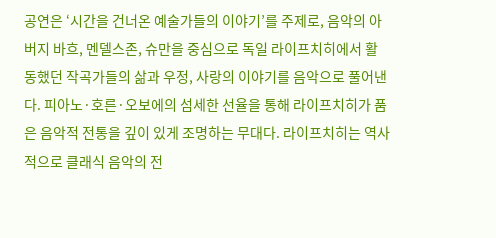공연은 ‘시간을 건너온 예술가들의 이야기’를 주제로, 음악의 아버지 바흐, 멘델스존, 슈만을 중심으로 독일 라이프치히에서 활동했던 작곡가들의 삶과 우정, 사랑의 이야기를 음악으로 풀어낸다. 피아노·호른·오보에의 섬세한 선율을 통해 라이프치히가 품은 음악적 전통을 깊이 있게 조명하는 무대다. 라이프치히는 역사적으로 클래식 음악의 전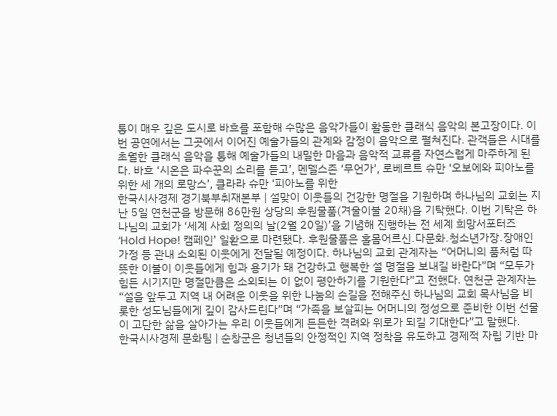통이 매우 깊은 도시로 바흐를 포함해 수많은 음악가들이 활동한 클래식 음악의 본고장이다. 이번 공연에서는 그곳에서 이어진 예술가들의 관계와 감정이 음악으로 펼쳐진다. 관객들은 시대를 초월한 클래식 음악을 통해 예술가들의 내밀한 마음과 음악적 교류를 자연스럽게 마주하게 된다. 바흐 ‘시온은 파수꾼의 소리를 듣고’, 멘델스존 ‘무언가’, 로베르트 슈만 ‘오보에와 피아노를 위한 세 개의 로망스’, 클라라 슈만 ‘피아노를 위한
한국시사경제 경기북부취재본부 | 설맞이 이웃들의 건강한 명절을 기원하며 하나님의 교회는 지난 5일 연천군을 방문해 86만원 상당의 후원물품(겨울이불 20채)을 기탁했다. 이번 기탁은 하나님의 교회가 ‘세계 사회 정의의 날(2월 20일)’을 기념해 진행하는 전 세계 희망서포터즈 ‘Hold Hope! 캠페인’ 일환으로 마련됐다. 후원물품은 홀몸어르신․다문화․청소년가장․장애인 가정 등 관내 소외된 이웃에게 전달될 예정이다. 하나님의 교회 관계자는 “어머니의 품처럼 따뜻한 이불이 이웃들에게 힘과 용기가 돼 건강하고 행복한 설 명절을 보내길 바란다”며 “모두가 힘든 시기지만 명절만큼은 소외되는 이 없이 평안하기를 기원한다”고 전했다. 연천군 관계자는 “설을 앞두고 지역 내 어려운 이웃을 위한 나눔의 손길을 전해주신 하나님의 교회 목사님을 비롯한 성도님들에게 깊이 감사드린다”며 “가족을 보살피는 어머니의 정성으로 준비한 이번 선물이 고단한 삶을 살아가는 우리 이웃들에게 든든한 격려와 위로가 되길 기대한다”고 말했다.
한국시사경제 문화팀 | 순창군은 청년들의 안정적인 지역 정착을 유도하고 경제적 자립 기반 마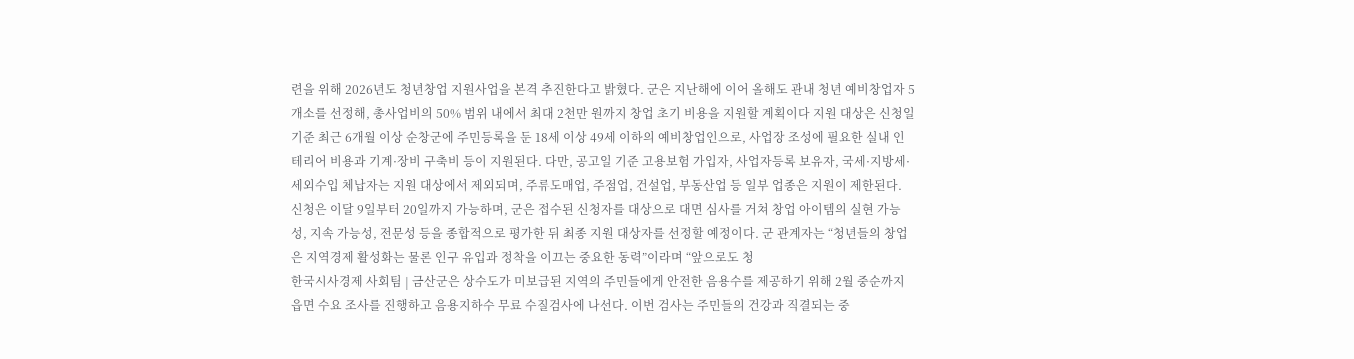련을 위해 2026년도 청년창업 지원사업을 본격 추진한다고 밝혔다. 군은 지난해에 이어 올해도 관내 청년 예비창업자 5개소를 선정해, 총사업비의 50% 범위 내에서 최대 2천만 원까지 창업 초기 비용을 지원할 계획이다 지원 대상은 신청일 기준 최근 6개월 이상 순창군에 주민등록을 둔 18세 이상 49세 이하의 예비창업인으로, 사업장 조성에 필요한 실내 인테리어 비용과 기계·장비 구축비 등이 지원된다. 다만, 공고일 기준 고용보험 가입자, 사업자등록 보유자, 국세·지방세·세외수입 체납자는 지원 대상에서 제외되며, 주류도매업, 주점업, 건설업, 부동산업 등 일부 업종은 지원이 제한된다. 신청은 이달 9일부터 20일까지 가능하며, 군은 접수된 신청자를 대상으로 대면 심사를 거쳐 창업 아이템의 실현 가능성, 지속 가능성, 전문성 등을 종합적으로 평가한 뒤 최종 지원 대상자를 선정할 예정이다. 군 관계자는 “청년들의 창업은 지역경제 활성화는 물론 인구 유입과 정착을 이끄는 중요한 동력”이라며 “앞으로도 청
한국시사경제 사회팀 | 금산군은 상수도가 미보급된 지역의 주민들에게 안전한 음용수를 제공하기 위해 2월 중순까지 읍면 수요 조사를 진행하고 음용지하수 무료 수질검사에 나선다. 이번 검사는 주민들의 건강과 직결되는 중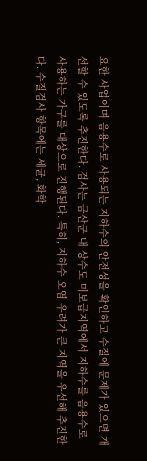요한 사업이며 음용수로 사용되는 지하수의 안전성을 확인하고 수질에 문제가 있으면 개선할 수 있도록 추진한다. 검사는 금산군 내 상수도 미보급지역에서 지하수를 음용수로 사용하는 가구를 대상으로 진행된다. 특히, 지하수 오염 우려가 큰 지역을 우선해 추진한다. 수질검사 항목에는 세균, 화학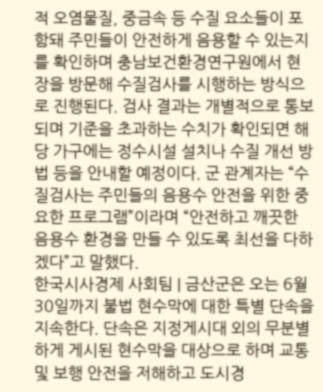적 오염물질, 중금속 등 수질 요소들이 포함돼 주민들이 안전하게 음용할 수 있는지를 확인하며 충남보건환경연구원에서 현장을 방문해 수질검사를 시행하는 방식으로 진행된다. 검사 결과는 개별적으로 통보되며 기준을 초과하는 수치가 확인되면 해당 가구에는 정수시설 설치나 수질 개선 방법 등을 안내할 예정이다. 군 관계자는 “수질검사는 주민들의 음용수 안전을 위한 중요한 프로그램”이라며 “안전하고 깨끗한 음용수 환경을 만들 수 있도록 최선을 다하겠다”고 말했다.
한국시사경제 사회팀 | 금산군은 오는 6월 30일까지 불법 현수막에 대한 특별 단속을 지속한다. 단속은 지정게시대 외의 무분별하게 게시된 현수막을 대상으로 하며 교통 및 보행 안전을 저해하고 도시경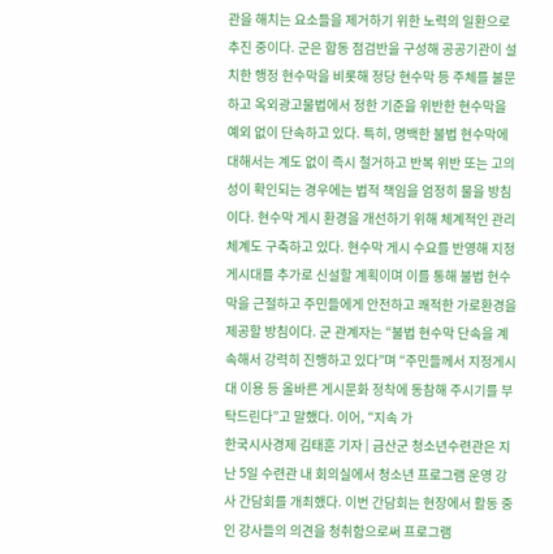관을 해치는 요소들을 제거하기 위한 노력의 일환으로 추진 중이다. 군은 합동 점검반을 구성해 공공기관이 설치한 행정 현수막을 비롯해 정당 현수막 등 주체를 불문하고 옥외광고물법에서 정한 기준을 위반한 현수막을 예외 없이 단속하고 있다. 특히, 명백한 불법 현수막에 대해서는 계도 없이 즉시 철거하고 반복 위반 또는 고의성이 확인되는 경우에는 법적 책임을 엄정히 물을 방침이다. 현수막 게시 환경을 개선하기 위해 체계적인 관리체계도 구축하고 있다. 현수막 게시 수요를 반영해 지정게시대를 추가로 신설할 계획이며 이를 통해 불법 현수막을 근절하고 주민들에게 안전하고 쾌적한 가로환경을 제공할 방침이다. 군 관계자는 “불법 현수막 단속을 계속해서 강력히 진행하고 있다”며 “주민들께서 지정게시대 이용 등 올바른 게시문화 정착에 동참해 주시기를 부탁드린다”고 말했다. 이어, “지속 가
한국시사경제 김태훈 기자 | 금산군 청소년수련관은 지난 5일 수련관 내 회의실에서 청소년 프로그램 운영 강사 간담회를 개최했다. 이번 간담회는 현장에서 활동 중인 강사들의 의견을 청취함으로써 프로그램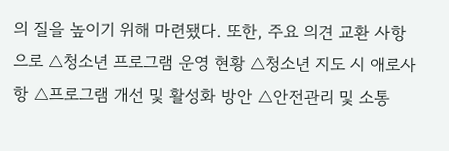의 질을 높이기 위해 마련됐다. 또한, 주요 의견 교환 사항으로 △청소년 프로그램 운영 현황 △청소년 지도 시 애로사항 △프로그램 개선 및 활성화 방안 △안전관리 및 소통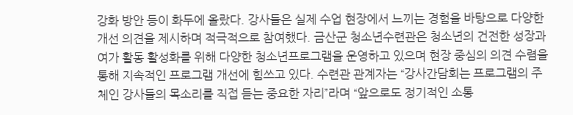강화 방안 등이 화두에 올랐다. 강사들은 실제 수업 현장에서 느끼는 경험을 바탕으로 다양한 개선 의견을 제시하며 적극적으로 참여했다. 금산군 청소년수련관은 청소년의 건전한 성장과 여가 활동 활성화를 위해 다양한 청소년프로그램을 운영하고 있으며 현장 중심의 의견 수렴을 통해 지속적인 프로그램 개선에 힘쓰고 있다. 수련관 관계자는 “강사간담회는 프로그램의 주체인 강사들의 목소리를 직접 듣는 중요한 자리”라며 “앞으로도 정기적인 소통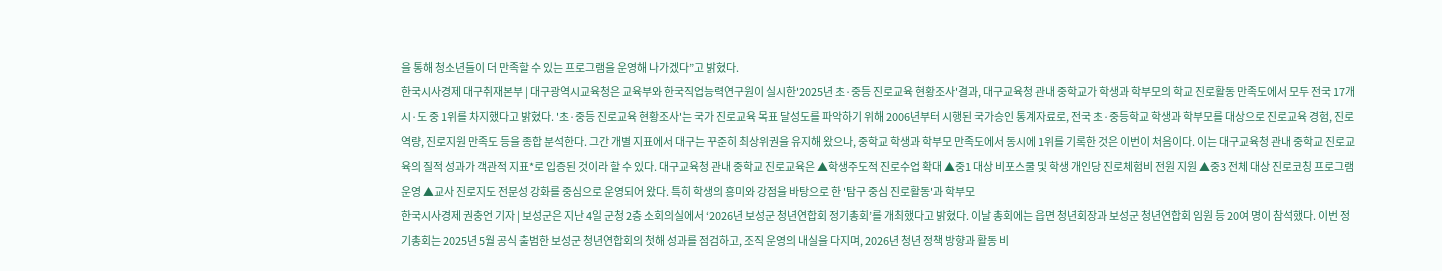을 통해 청소년들이 더 만족할 수 있는 프로그램을 운영해 나가겠다”고 밝혔다.
한국시사경제 대구취재본부 | 대구광역시교육청은 교육부와 한국직업능력연구원이 실시한'2025년 초·중등 진로교육 현황조사'결과, 대구교육청 관내 중학교가 학생과 학부모의 학교 진로활동 만족도에서 모두 전국 17개 시·도 중 1위를 차지했다고 밝혔다. '초·중등 진로교육 현황조사'는 국가 진로교육 목표 달성도를 파악하기 위해 2006년부터 시행된 국가승인 통계자료로, 전국 초·중등학교 학생과 학부모를 대상으로 진로교육 경험, 진로역량, 진로지원 만족도 등을 종합 분석한다. 그간 개별 지표에서 대구는 꾸준히 최상위권을 유지해 왔으나, 중학교 학생과 학부모 만족도에서 동시에 1위를 기록한 것은 이번이 처음이다. 이는 대구교육청 관내 중학교 진로교육의 질적 성과가 객관적 지표*로 입증된 것이라 할 수 있다. 대구교육청 관내 중학교 진로교육은 ▲학생주도적 진로수업 확대 ▲중1 대상 비포스쿨 및 학생 개인당 진로체험비 전원 지원 ▲중3 전체 대상 진로코칭 프로그램 운영 ▲교사 진로지도 전문성 강화를 중심으로 운영되어 왔다. 특히 학생의 흥미와 강점을 바탕으로 한 '탐구 중심 진로활동'과 학부모
한국시사경제 권충언 기자 | 보성군은 지난 4일 군청 2층 소회의실에서 ‘2026년 보성군 청년연합회 정기총회’를 개최했다고 밝혔다. 이날 총회에는 읍면 청년회장과 보성군 청년연합회 임원 등 20여 명이 참석했다. 이번 정기총회는 2025년 5월 공식 출범한 보성군 청년연합회의 첫해 성과를 점검하고, 조직 운영의 내실을 다지며, 2026년 청년 정책 방향과 활동 비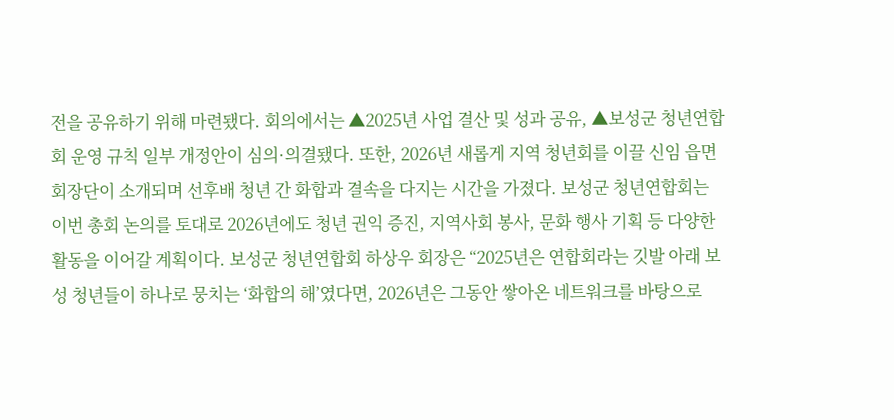전을 공유하기 위해 마련됐다. 회의에서는 ▲2025년 사업 결산 및 성과 공유, ▲보성군 청년연합회 운영 규칙 일부 개정안이 심의·의결됐다. 또한, 2026년 새롭게 지역 청년회를 이끌 신임 읍면 회장단이 소개되며 선후배 청년 간 화합과 결속을 다지는 시간을 가졌다. 보성군 청년연합회는 이번 총회 논의를 토대로 2026년에도 청년 권익 증진, 지역사회 봉사, 문화 행사 기획 등 다양한 활동을 이어갈 계획이다. 보성군 청년연합회 하상우 회장은 “2025년은 연합회라는 깃발 아래 보성 청년들이 하나로 뭉치는 ‘화합의 해’였다면, 2026년은 그동안 쌓아온 네트워크를 바탕으로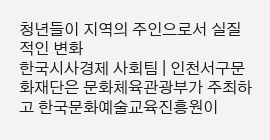청년들이 지역의 주인으로서 실질적인 변화
한국시사경제 사회팀 | 인천서구문화재단은 문화체육관광부가 주최하고 한국문화예술교육진흥원이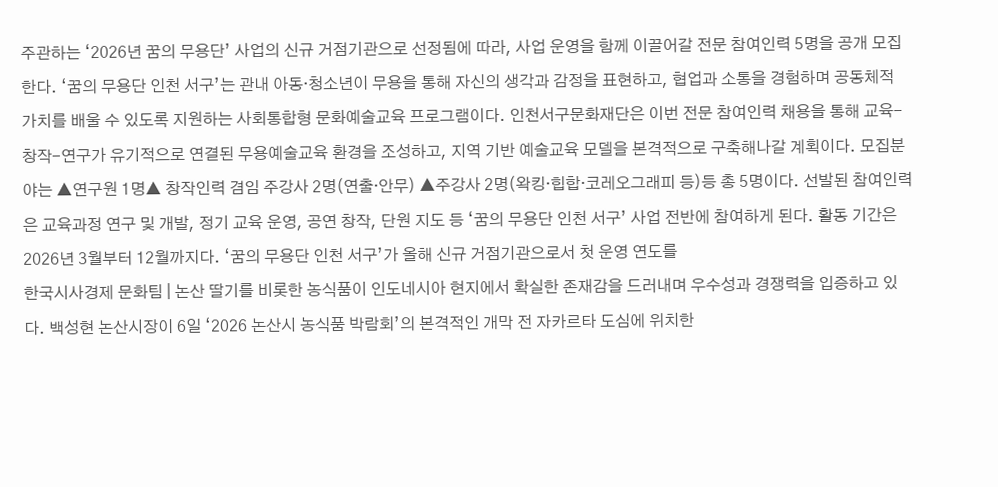주관하는 ‘2026년 꿈의 무용단’ 사업의 신규 거점기관으로 선정됨에 따라, 사업 운영을 함께 이끌어갈 전문 참여인력 5명을 공개 모집한다. ‘꿈의 무용단 인천 서구’는 관내 아동·청소년이 무용을 통해 자신의 생각과 감정을 표현하고, 협업과 소통을 경험하며 공동체적 가치를 배울 수 있도록 지원하는 사회통합형 문화예술교육 프로그램이다. 인천서구문화재단은 이번 전문 참여인력 채용을 통해 교육-창작-연구가 유기적으로 연결된 무용예술교육 환경을 조성하고, 지역 기반 예술교육 모델을 본격적으로 구축해나갈 계획이다. 모집분야는 ▲연구원 1명▲ 창작인력 겸임 주강사 2명(연출·안무) ▲주강사 2명(왁킹·힙합·코레오그래피 등)등 총 5명이다. 선발된 참여인력은 교육과정 연구 및 개발, 정기 교육 운영, 공연 창작, 단원 지도 등 ‘꿈의 무용단 인천 서구’ 사업 전반에 참여하게 된다. 활동 기간은 2026년 3월부터 12월까지다. ‘꿈의 무용단 인천 서구’가 올해 신규 거점기관으로서 첫 운영 연도를
한국시사경제 문화팀 | 논산 딸기를 비롯한 농식품이 인도네시아 현지에서 확실한 존재감을 드러내며 우수성과 경쟁력을 입증하고 있다. 백성현 논산시장이 6일 ‘2026 논산시 농식품 박람회’의 본격적인 개막 전 자카르타 도심에 위치한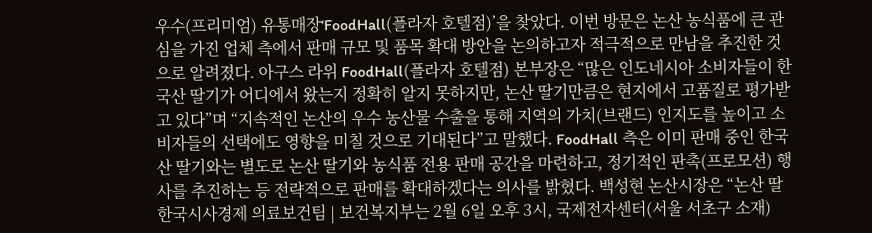우수(프리미엄) 유통매장‘FoodHall(플라자 호텔점)’을 찾았다. 이번 방문은 논산 농식품에 큰 관심을 가진 업체 측에서 판매 규모 및 품목 확대 방안을 논의하고자 적극적으로 만남을 추진한 것으로 알려졌다. 아구스 라위 FoodHall(플라자 호텔점) 본부장은 “많은 인도네시아 소비자들이 한국산 딸기가 어디에서 왔는지 정확히 알지 못하지만, 논산 딸기만큼은 현지에서 고품질로 평가받고 있다”며 “지속적인 논산의 우수 농산물 수출을 통해 지역의 가치(브랜드) 인지도를 높이고 소비자들의 선택에도 영향을 미칠 것으로 기대된다”고 말했다. FoodHall 측은 이미 판매 중인 한국산 딸기와는 별도로 논산 딸기와 농식품 전용 판매 공간을 마련하고, 정기적인 판촉(프로모션) 행사를 추진하는 등 전략적으로 판매를 확대하겠다는 의사를 밝혔다. 백성현 논산시장은 “논산 딸
한국시사경제 의료보건팀 | 보건복지부는 2월 6일 오후 3시, 국제전자센터(서울 서초구 소재)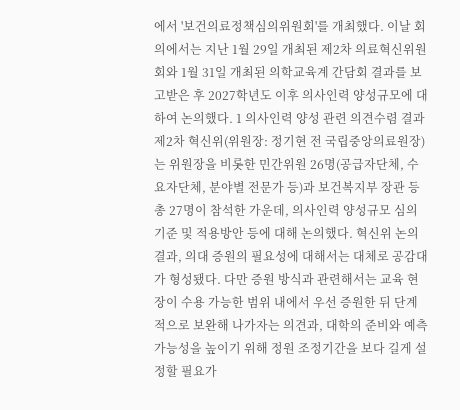에서 '보건의료정책심의위원회'를 개최했다. 이날 회의에서는 지난 1월 29일 개최된 제2차 의료혁신위원회와 1월 31일 개최된 의학교육계 간담회 결과를 보고받은 후 2027학년도 이후 의사인력 양성규모에 대하여 논의했다. 1 의사인력 양성 관련 의견수렴 결과 제2차 혁신위(위원장: 정기현 전 국립중앙의료원장)는 위원장을 비롯한 민간위원 26명(공급자단체, 수요자단체, 분야별 전문가 등)과 보건복지부 장관 등 총 27명이 참석한 가운데, 의사인력 양성규모 심의기준 및 적용방안 등에 대해 논의했다. 혁신위 논의 결과, 의대 증원의 필요성에 대해서는 대체로 공감대가 형성됐다. 다만 증원 방식과 관련해서는 교육 현장이 수용 가능한 범위 내에서 우선 증원한 뒤 단계적으로 보완해 나가자는 의견과, 대학의 준비와 예측가능성을 높이기 위해 정원 조정기간을 보다 길게 설정할 필요가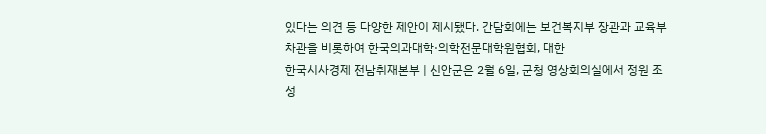있다는 의견 등 다양한 제안이 제시됐다. 간담회에는 보건복지부 장관과 교육부 차관을 비롯하여 한국의과대학·의학전문대학원협회, 대한
한국시사경제 전남취재본부 | 신안군은 2월 6일, 군청 영상회의실에서 정원 조성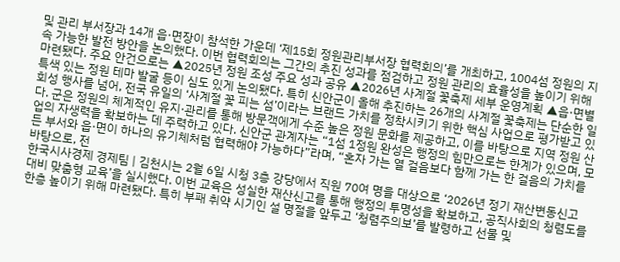및 관리 부서장과 14개 읍·면장이 참석한 가운데 ‘제15회 정원관리부서장 협력회의’를 개최하고, 1004섬 정원의 지속 가능한 발전 방안을 논의했다. 이번 협력회의는 그간의 추진 성과를 점검하고 정원 관리의 효율성을 높이기 위해 마련됐다. 주요 안건으로는 ▲2025년 정원 조성 주요 성과 공유 ▲2026년 사계절 꽃축제 세부 운영계획 ▲읍·면별 특색 있는 정원 테마 발굴 등이 심도 있게 논의됐다. 특히 신안군이 올해 추진하는 26개의 사계절 꽃축제는 단순한 일회성 행사를 넘어, 전국 유일의 ‘사계절 꽃 피는 섬’이라는 브랜드 가치를 정착시키기 위한 핵심 사업으로 평가받고 있다. 군은 정원의 체계적인 유지·관리를 통해 방문객에게 수준 높은 정원 문화를 제공하고, 이를 바탕으로 지역 정원 산업의 자생력을 확보하는 데 주력하고 있다. 신안군 관계자는 “1섬 1정원 완성은 행정의 힘만으로는 한계가 있으며, 모든 부서와 읍·면이 하나의 유기체처럼 협력해야 가능하다”라며, “혼자 가는 열 걸음보다 함께 가는 한 걸음의 가치를 바탕으로, 전
한국시사경제 경제팀 | 김천시는 2월 6일 시청 3층 강당에서 직원 70여 명을 대상으로 ‘2026년 정기 재산변동신고 대비 맞춤형 교육’을 실시했다. 이번 교육은 성실한 재산신고를 통해 행정의 투명성을 확보하고, 공직사회의 청렴도를 한층 높이기 위해 마련됐다. 특히 부패 취약 시기인 설 명절을 앞두고 ‘청렴주의보’를 발령하고 선물 및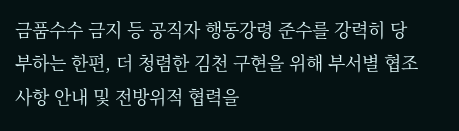금품수수 금지 등 공직자 행동강령 준수를 강력히 당부하는 한편, 더 청렴한 김천 구현을 위해 부서별 협조 사항 안내 및 전방위적 협력을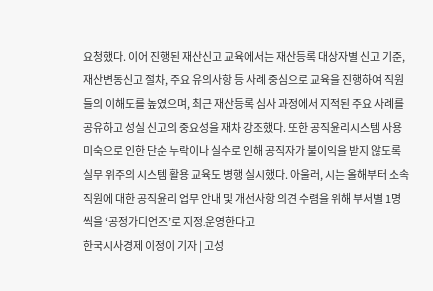요청했다. 이어 진행된 재산신고 교육에서는 재산등록 대상자별 신고 기준, 재산변동신고 절차, 주요 유의사항 등 사례 중심으로 교육을 진행하여 직원들의 이해도를 높였으며, 최근 재산등록 심사 과정에서 지적된 주요 사례를 공유하고 성실 신고의 중요성을 재차 강조했다. 또한 공직윤리시스템 사용 미숙으로 인한 단순 누락이나 실수로 인해 공직자가 불이익을 받지 않도록 실무 위주의 시스템 활용 교육도 병행 실시했다. 아울러, 시는 올해부터 소속 직원에 대한 공직윤리 업무 안내 및 개선사항 의견 수렴을 위해 부서별 1명씩을 ‘공정가디언즈’로 지정․운영한다고
한국시사경제 이정이 기자 | 고성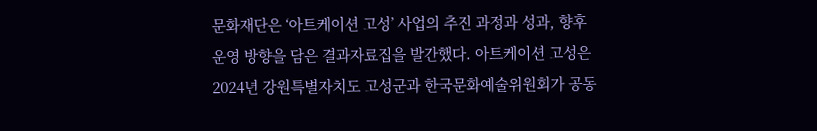문화재단은 ‘아트케이션 고성’ 사업의 추진 과정과 성과, 향후 운영 방향을 담은 결과자료집을 발간했다. 아트케이션 고성은 2024년 강원특별자치도 고성군과 한국문화예술위원회가 공동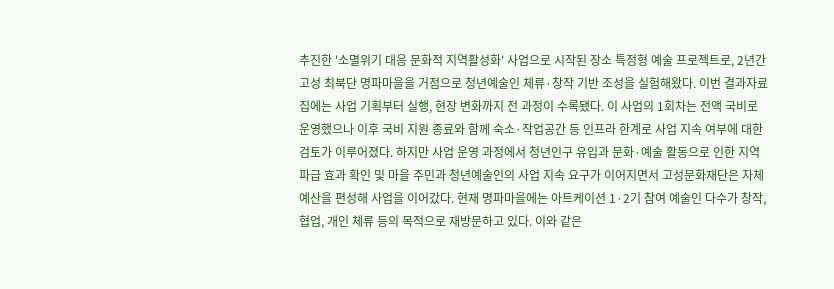추진한 '소멸위기 대응 문화적 지역활성화' 사업으로 시작된 장소 특정형 예술 프로젝트로, 2년간 고성 최북단 명파마을을 거점으로 청년예술인 체류·창작 기반 조성을 실험해왔다. 이번 결과자료집에는 사업 기획부터 실행, 현장 변화까지 전 과정이 수록됐다. 이 사업의 1회차는 전액 국비로 운영했으나 이후 국비 지원 종료와 함께 숙소·작업공간 등 인프라 한계로 사업 지속 여부에 대한 검토가 이루어졌다. 하지만 사업 운영 과정에서 청년인구 유입과 문화·예술 활동으로 인한 지역 파급 효과 확인 및 마을 주민과 청년예술인의 사업 지속 요구가 이어지면서 고성문화재단은 자체 예산을 편성해 사업을 이어갔다. 현재 명파마을에는 아트케이션 1·2기 참여 예술인 다수가 창작, 협업, 개인 체류 등의 목적으로 재방문하고 있다. 이와 같은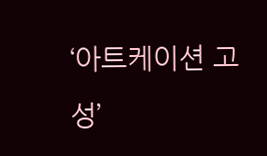‘아트케이션 고성’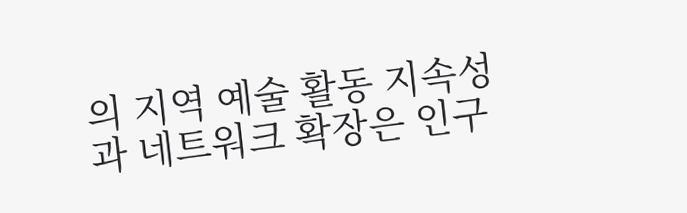의 지역 예술 활동 지속성과 네트워크 확장은 인구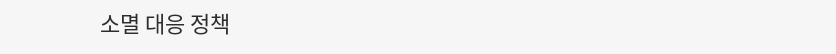소멸 대응 정책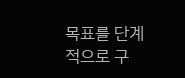목표를 단계적으로 구